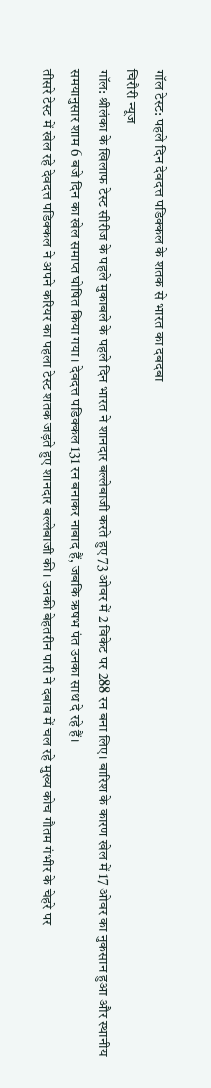गॉल टेस्ट: पहले दिन देवदत्त पडिक्कल के शतक से भारत का दबदबा
चिरौरी न्यूज
गॉल: श्रीलंका के खिलाफ टेस्ट सीरीज के पहले मुकाबले के पहले दिन भारत ने शानदार बल्लेबाजी करते हुए 73 ओवर में 2 विकेट पर 288 रन बना लिए। बारिश के कारण खेल में 17 ओवर का नुकसान हुआ और स्थानीय समयानुसार शाम 6 बजे दिन का खेल समाप्त घोषित किया गया। देवदत्त पडिक्कल 131 रन बनाकर नाबाद हैं, जबकि ऋषभ पंत उनका साथ दे रहे हैं।
तीसरे टेस्ट में खेल रहे देवदत्त पडिक्कल ने अपने करियर का पहला टेस्ट शतक जड़ते हुए शानदार बल्लेबाजी की। उनकी बेहतरीन पारी ने दबाव में चल रहे मुख्य कोच गौतम गंभीर के चेहरे पर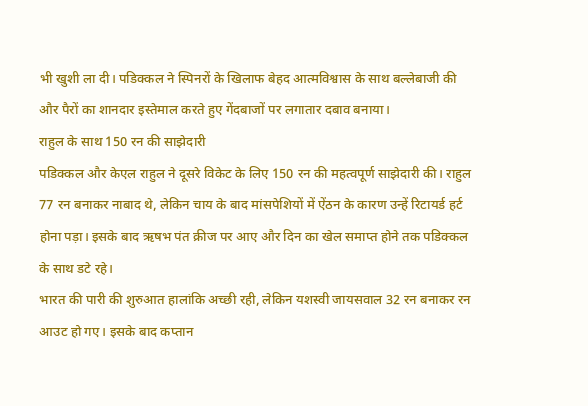भी खुशी ला दी। पडिक्कल ने स्पिनरों के खिलाफ बेहद आत्मविश्वास के साथ बल्लेबाजी की और पैरों का शानदार इस्तेमाल करते हुए गेंदबाजों पर लगातार दबाव बनाया।
राहुल के साथ 150 रन की साझेदारी
पडिक्कल और केएल राहुल ने दूसरे विकेट के लिए 150 रन की महत्वपूर्ण साझेदारी की। राहुल 77 रन बनाकर नाबाद थे, लेकिन चाय के बाद मांसपेशियों में ऐंठन के कारण उन्हें रिटायर्ड हर्ट होना पड़ा। इसके बाद ऋषभ पंत क्रीज पर आए और दिन का खेल समाप्त होने तक पडिक्कल के साथ डटे रहे।
भारत की पारी की शुरुआत हालांकि अच्छी रही, लेकिन यशस्वी जायसवाल 32 रन बनाकर रन आउट हो गए। इसके बाद कप्तान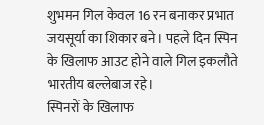शुभमन गिल केवल 16 रन बनाकर प्रभात जयसूर्या का शिकार बने। पहले दिन स्पिन के खिलाफ आउट होने वाले गिल इकलौते भारतीय बल्लेबाज रहे।
स्पिनरों के खिलाफ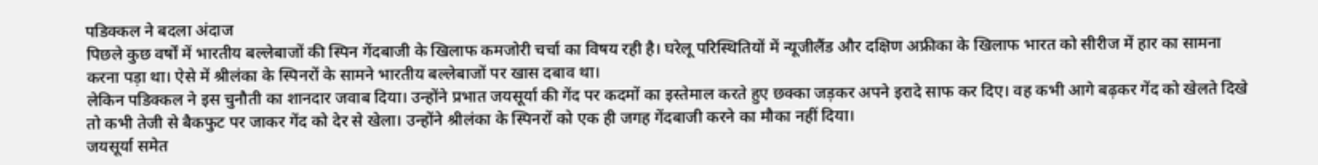पडिक्कल ने बदला अंदाज
पिछले कुछ वर्षों में भारतीय बल्लेबाजों की स्पिन गेंदबाजी के खिलाफ कमजोरी चर्चा का विषय रही है। घरेलू परिस्थितियों में न्यूजीलैंड और दक्षिण अफ्रीका के खिलाफ भारत को सीरीज में हार का सामना करना पड़ा था। ऐसे में श्रीलंका के स्पिनरों के सामने भारतीय बल्लेबाजों पर खास दबाव था।
लेकिन पडिक्कल ने इस चुनौती का शानदार जवाब दिया। उन्होंने प्रभात जयसूर्या की गेंद पर कदमों का इस्तेमाल करते हुए छक्का जड़कर अपने इरादे साफ कर दिए। वह कभी आगे बढ़कर गेंद को खेलते दिखे तो कभी तेजी से बैकफुट पर जाकर गेंद को देर से खेला। उन्होंने श्रीलंका के स्पिनरों को एक ही जगह गेंदबाजी करने का मौका नहीं दिया।
जयसूर्या समेत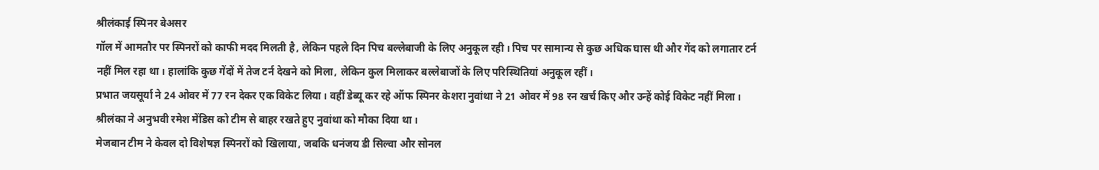श्रीलंकाई स्पिनर बेअसर
गॉल में आमतौर पर स्पिनरों को काफी मदद मिलती है, लेकिन पहले दिन पिच बल्लेबाजी के लिए अनुकूल रही। पिच पर सामान्य से कुछ अधिक घास थी और गेंद को लगातार टर्न नहीं मिल रहा था। हालांकि कुछ गेंदों में तेज टर्न देखने को मिला, लेकिन कुल मिलाकर बल्लेबाजों के लिए परिस्थितियां अनुकूल रहीं।
प्रभात जयसूर्या ने 24 ओवर में 77 रन देकर एक विकेट लिया। वहीं डेब्यू कर रहे ऑफ स्पिनर केशरा नुवांथा ने 21 ओवर में 98 रन खर्च किए और उन्हें कोई विकेट नहीं मिला। श्रीलंका ने अनुभवी रमेश मेंडिस को टीम से बाहर रखते हुए नुवांथा को मौका दिया था।
मेजबान टीम ने केवल दो विशेषज्ञ स्पिनरों को खिलाया, जबकि धनंजय डी सिल्वा और सोनल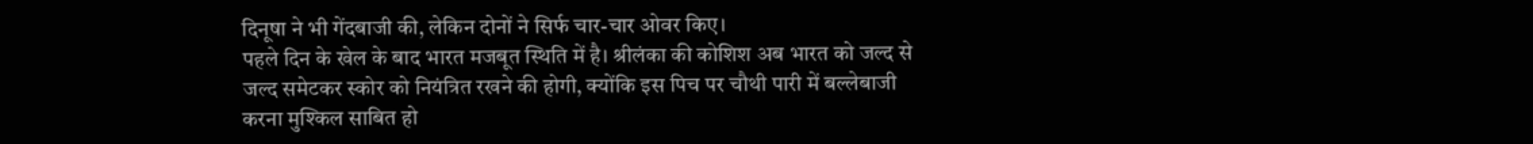दिनूषा ने भी गेंदबाजी की, लेकिन दोनों ने सिर्फ चार-चार ओवर किए।
पहले दिन के खेल के बाद भारत मजबूत स्थिति में है। श्रीलंका की कोशिश अब भारत को जल्द से जल्द समेटकर स्कोर को नियंत्रित रखने की होगी, क्योंकि इस पिच पर चौथी पारी में बल्लेबाजी करना मुश्किल साबित हो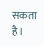सकता है।